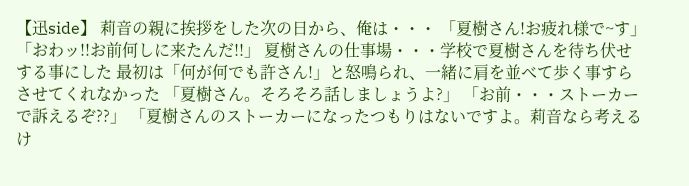【迅side】 莉音の親に挨拶をした次の日から、俺は・・・ 「夏樹さん!お疲れ様で~す」 「おわッ!!お前何しに来たんだ!!」 夏樹さんの仕事場・・・学校で夏樹さんを待ち伏せする事にした 最初は「何が何でも許さん!」と怒鳴られ、一緒に肩を並べて歩く事すらさせてくれなかった 「夏樹さん。そろそろ話しましょうよ?」 「お前・・・ストーカーで訴えるぞ??」 「夏樹さんのストーカーになったつもりはないですよ。莉音なら考えるけ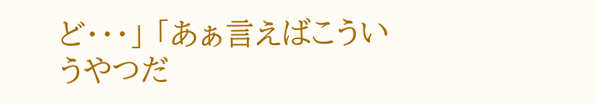ど・・・」 「あぁ言えばこういうやつだ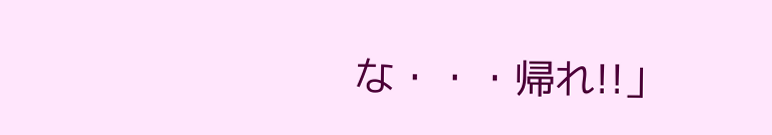な・・・帰れ!!」